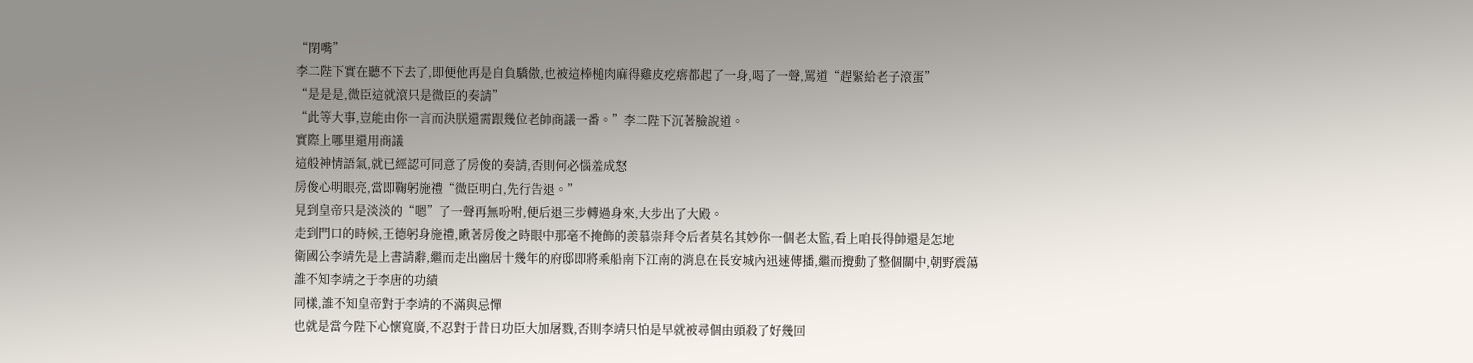“閉嘴”
李二陛下實在聽不下去了,即便他再是自負驕傲,也被這棒槌肉麻得雞皮疙瘩都起了一身,喝了一聲,罵道“趕緊給老子滾蛋”
“是是是,微臣這就滾只是微臣的奏請”
“此等大事,豈能由你一言而決朕還需跟幾位老帥商議一番。”李二陛下沉著臉說道。
實際上哪里還用商議
這般神情語氣,就已經認可同意了房俊的奏請,否則何必惱羞成怒
房俊心明眼亮,當即鞠躬施禮“微臣明白,先行告退。”
見到皇帝只是淡淡的“嗯”了一聲再無吩咐,便后退三步轉過身來,大步出了大殿。
走到門口的時候,王德躬身施禮,瞅著房俊之時眼中那毫不掩飾的羨慕崇拜令后者莫名其妙你一個老太監,看上咱長得帥還是怎地
衛國公李靖先是上書請辭,繼而走出幽居十幾年的府邸即將乘船南下江南的消息在長安城內迅速傳播,繼而攪動了整個關中,朝野震蕩
誰不知李靖之于李唐的功績
同樣,誰不知皇帝對于李靖的不滿與忌憚
也就是當今陛下心懷寬廣,不忍對于昔日功臣大加屠戮,否則李靖只怕是早就被尋個由頭殺了好幾回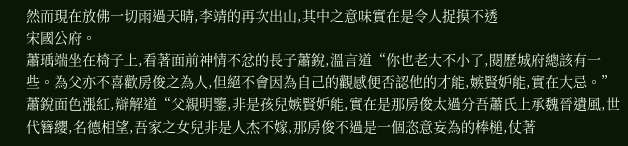然而現在放佛一切雨過天晴,李靖的再次出山,其中之意味實在是令人捉摸不透
宋國公府。
蕭瑀端坐在椅子上,看著面前神情不忿的長子蕭銳,溫言道“你也老大不小了,閱歷城府總該有一些。為父亦不喜歡房俊之為人,但絕不會因為自己的觀感便否認他的才能,嫉賢妒能,實在大忌。”
蕭銳面色漲紅,辯解道“父親明鑒,非是孩兒嫉賢妒能,實在是那房俊太過分吾蕭氏上承魏晉遺風,世代簪纓,名德相望,吾家之女兒非是人杰不嫁,那房俊不過是一個恣意妄為的棒槌,仗著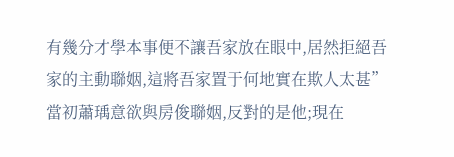有幾分才學本事便不讓吾家放在眼中,居然拒絕吾家的主動聯姻,這將吾家置于何地實在欺人太甚”
當初蕭瑀意欲與房俊聯姻,反對的是他;現在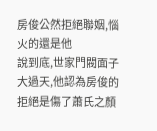房俊公然拒絕聯姻,惱火的還是他
說到底,世家門閥面子大過天,他認為房俊的拒絕是傷了蕭氏之顏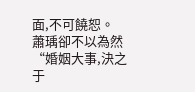面,不可饒恕。
蕭瑀卻不以為然“婚姻大事,決之于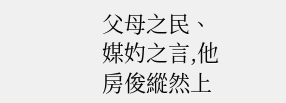父母之民、媒妁之言,他房俊縱然上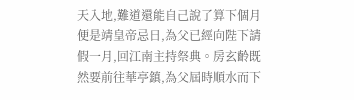天入地,難道還能自己說了算下個月便是靖皇帝忌日,為父已經向陛下請假一月,回江南主持祭典。房玄齡既然要前往華亭鎮,為父屆時順水而下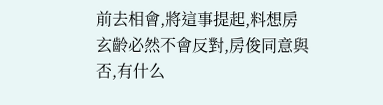前去相會,將這事提起,料想房玄齡必然不會反對,房俊同意與否,有什么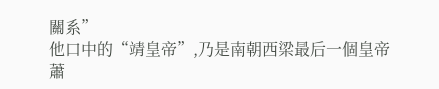關系”
他口中的“靖皇帝”,乃是南朝西梁最后一個皇帝蕭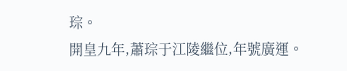琮。
開皇九年,蕭琮于江陵繼位,年號廣運。